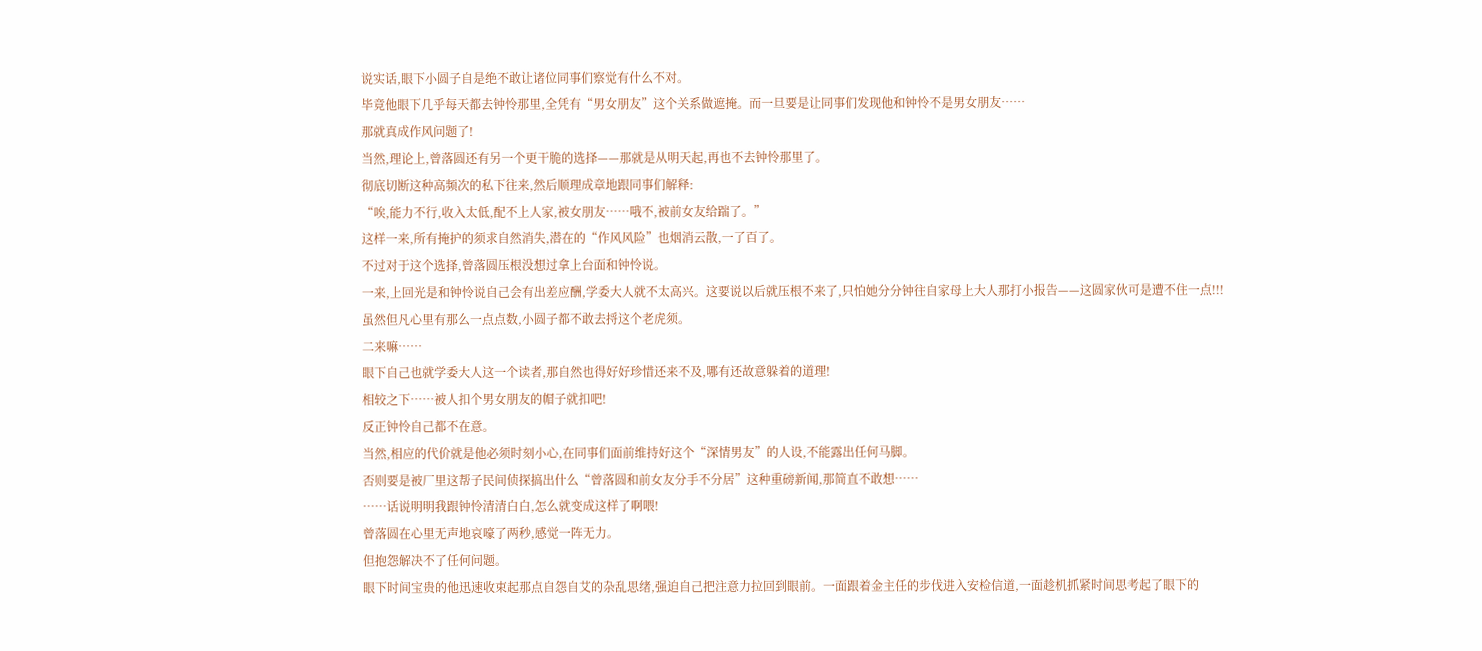说实话,眼下小圆子自是绝不敢让诸位同事们察觉有什么不对。
毕竟他眼下几乎每天都去钟怜那里,全凭有“男女朋友”这个关系做遮掩。而一旦要是让同事们发现他和钟怜不是男女朋友……
那就真成作风问题了!
当然,理论上,曾落圆还有另一个更干脆的选择——那就是从明天起,再也不去钟怜那里了。
彻底切断这种高频次的私下往来,然后顺理成章地跟同事们解释:
“唉,能力不行,收入太低,配不上人家,被女朋友……哦不,被前女友给踹了。”
这样一来,所有掩护的须求自然消失,潜在的“作风风险”也烟消云散,一了百了。
不过对于这个选择,曾落圆压根没想过拿上台面和钟怜说。
一来,上回光是和钟怜说自己会有出差应酬,学委大人就不太高兴。这要说以后就压根不来了,只怕她分分钟往自家母上大人那打小报告——这圆家伙可是遭不住一点!!!
虽然但凡心里有那么一点点数,小圆子都不敢去捋这个老虎须。
二来嘛……
眼下自己也就学委大人这一个读者,那自然也得好好珍惜还来不及,哪有还故意躲着的道理!
相较之下……被人扣个男女朋友的帽子就扣吧!
反正钟怜自己都不在意。
当然,相应的代价就是他必须时刻小心,在同事们面前维持好这个“深情男友”的人设,不能露出任何马脚。
否则要是被厂里这帮子民间侦探搞出什么“曾落圆和前女友分手不分居”这种重磅新闻,那简直不敢想……
……话说明明我跟钟怜清清白白,怎么就变成这样了啊喂!
曾落圆在心里无声地哀嚎了两秒,感觉一阵无力。
但抱怨解决不了任何问题。
眼下时间宝贵的他迅速收束起那点自怨自艾的杂乱思绪,强迫自己把注意力拉回到眼前。一面跟着金主任的步伐进入安检信道,一面趁机抓紧时间思考起了眼下的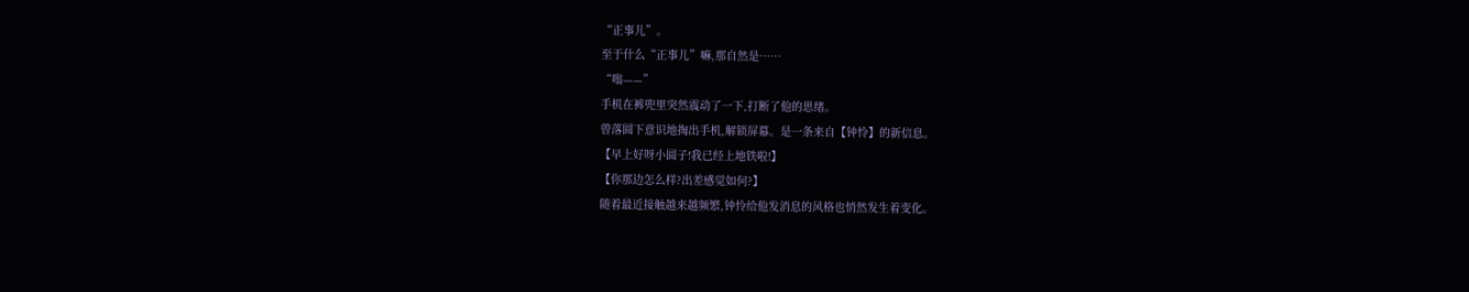“正事儿”。
至于什么“正事儿”嘛,那自然是……
“嗡——”
手机在裤兜里突然震动了一下,打断了他的思绪。
曾落圆下意识地掏出手机,解锁屏幕。是一条来自【钟怜】的新信息。
【早上好呀小圆子!我已经上地铁啦!】
【你那边怎么样?出差感觉如何?】
随着最近接触越来越频繁,钟怜给他发消息的风格也悄然发生着变化。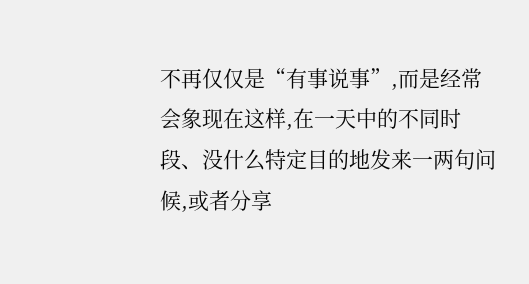不再仅仅是“有事说事”,而是经常会象现在这样,在一天中的不同时段、没什么特定目的地发来一两句问候,或者分享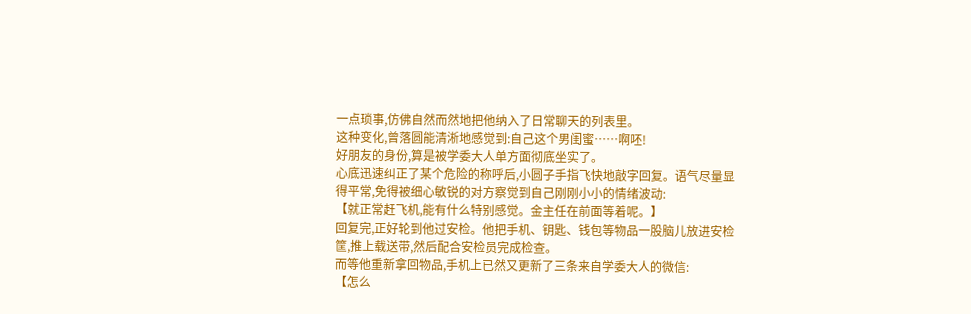一点琐事,仿佛自然而然地把他纳入了日常聊天的列表里。
这种变化,曾落圆能清淅地感觉到:自己这个男闺蜜……啊呸!
好朋友的身份,算是被学委大人单方面彻底坐实了。
心底迅速纠正了某个危险的称呼后,小圆子手指飞快地敲字回复。语气尽量显得平常,免得被细心敏锐的对方察觉到自己刚刚小小的情绪波动:
【就正常赶飞机,能有什么特别感觉。金主任在前面等着呢。】
回复完,正好轮到他过安检。他把手机、钥匙、钱包等物品一股脑儿放进安检筐,推上载送带,然后配合安检员完成检查。
而等他重新拿回物品,手机上已然又更新了三条来自学委大人的微信:
【怎么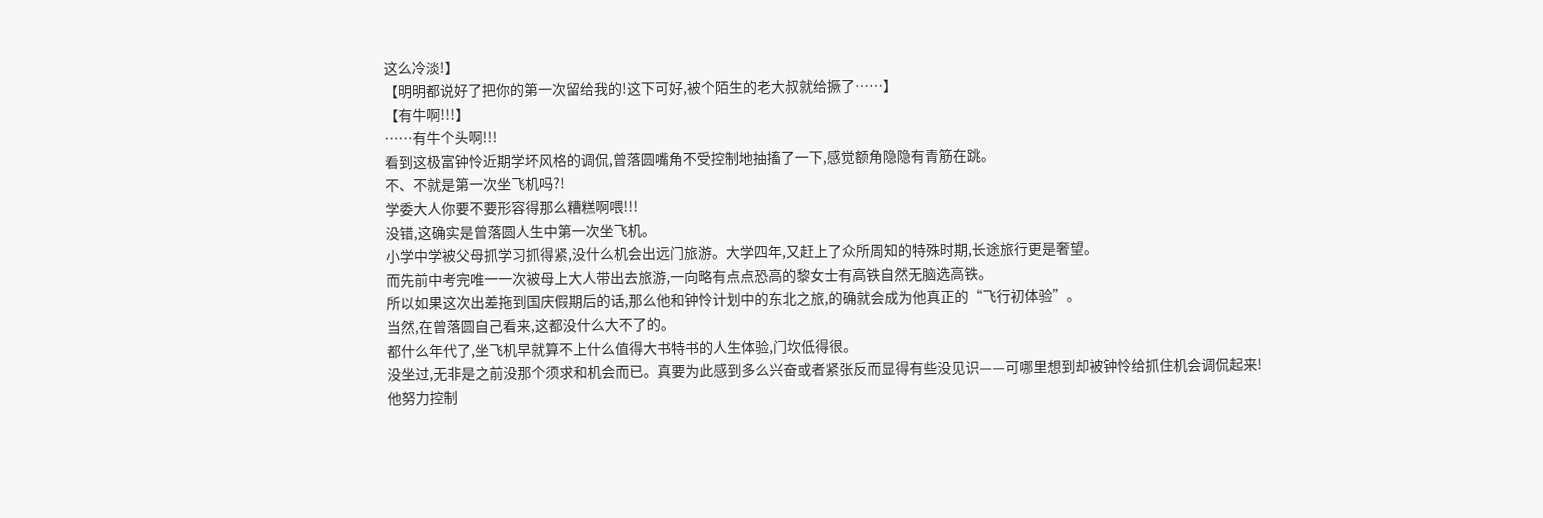这么冷淡!】
【明明都说好了把你的第一次留给我的!这下可好,被个陌生的老大叔就给撅了……】
【有牛啊!!!】
……有牛个头啊!!!
看到这极富钟怜近期学坏风格的调侃,曾落圆嘴角不受控制地抽搐了一下,感觉额角隐隐有青筋在跳。
不、不就是第一次坐飞机吗?!
学委大人你要不要形容得那么糟糕啊喂!!!
没错,这确实是曾落圆人生中第一次坐飞机。
小学中学被父母抓学习抓得紧,没什么机会出远门旅游。大学四年,又赶上了众所周知的特殊时期,长途旅行更是奢望。
而先前中考完唯一一次被母上大人带出去旅游,一向略有点点恐高的黎女士有高铁自然无脑选高铁。
所以如果这次出差拖到国庆假期后的话,那么他和钟怜计划中的东北之旅,的确就会成为他真正的“飞行初体验”。
当然,在曾落圆自己看来,这都没什么大不了的。
都什么年代了,坐飞机早就算不上什么值得大书特书的人生体验,门坎低得很。
没坐过,无非是之前没那个须求和机会而已。真要为此感到多么兴奋或者紧张反而显得有些没见识——可哪里想到却被钟怜给抓住机会调侃起来!
他努力控制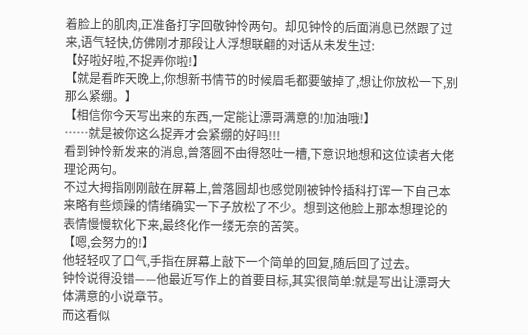着脸上的肌肉,正准备打字回敬钟怜两句。却见钟怜的后面消息已然跟了过来,语气轻快,仿佛刚才那段让人浮想联翩的对话从未发生过:
【好啦好啦,不捉弄你啦!】
【就是看昨天晚上,你想新书情节的时候眉毛都要皱掉了,想让你放松一下,别那么紧绷。】
【相信你今天写出来的东西,一定能让漂哥满意的!加油哦!】
……就是被你这么捉弄才会紧绷的好吗!!!
看到钟怜新发来的消息,曾落圆不由得怒吐一槽,下意识地想和这位读者大佬理论两句。
不过大拇指刚刚敲在屏幕上,曾落圆却也感觉刚被钟怜插科打诨一下自己本来略有些烦躁的情绪确实一下子放松了不少。想到这他脸上那本想理论的表情慢慢软化下来,最终化作一缕无奈的苦笑。
【嗯,会努力的!】
他轻轻叹了口气,手指在屏幕上敲下一个简单的回复,随后回了过去。
钟怜说得没错——他最近写作上的首要目标,其实很简单:就是写出让漂哥大体满意的小说章节。
而这看似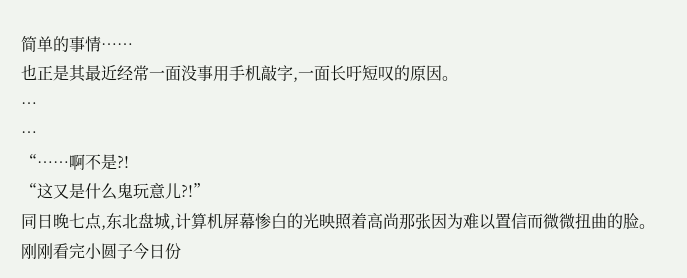简单的事情……
也正是其最近经常一面没事用手机敲字,一面长吁短叹的原因。
…
…
“……啊不是?!
“这又是什么鬼玩意儿?!”
同日晚七点,东北盘城,计算机屏幕惨白的光映照着高尚那张因为难以置信而微微扭曲的脸。
刚刚看完小圆子今日份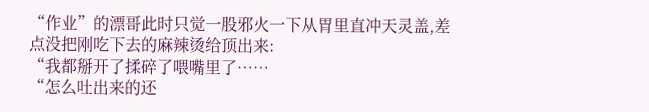“作业”的漂哥此时只觉一股邪火一下从胃里直冲天灵盖,差点没把刚吃下去的麻辣烫给顶出来:
“我都掰开了揉碎了喂嘴里了……
“怎么吐出来的还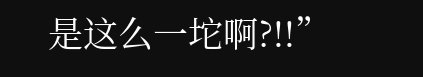是这么一坨啊?!!”